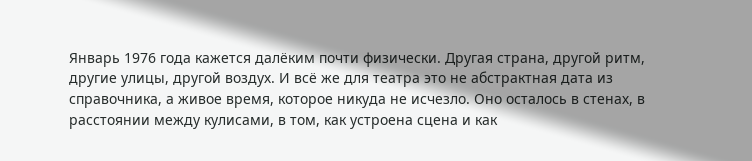Январь 1976 года кажется далёким почти физически. Другая страна, другой ритм, другие улицы, другой воздух. И всё же для театра это не абстрактная дата из справочника, а живое время, которое никуда не исчезло. Оно осталось в стенах, в расстоянии между кулисами, в том, как устроена сцена и как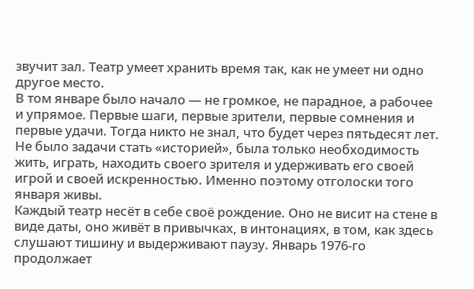звучит зал. Театр умеет хранить время так, как не умеет ни одно другое место.
В том январе было начало — не громкое, не парадное, а рабочее и упрямое. Первые шаги, первые зрители, первые сомнения и первые удачи. Тогда никто не знал, что будет через пятьдесят лет. Не было задачи стать «историей», была только необходимость жить, играть, находить своего зрителя и удерживать его своей игрой и своей искренностью. Именно поэтому отголоски того января живы.
Каждый театр несёт в себе своё рождение. Оно не висит на стене в виде даты, оно живёт в привычках, в интонациях, в том, как здесь слушают тишину и выдерживают паузу. Январь 1976-го продолжает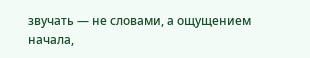звучать — не словами, а ощущением начала,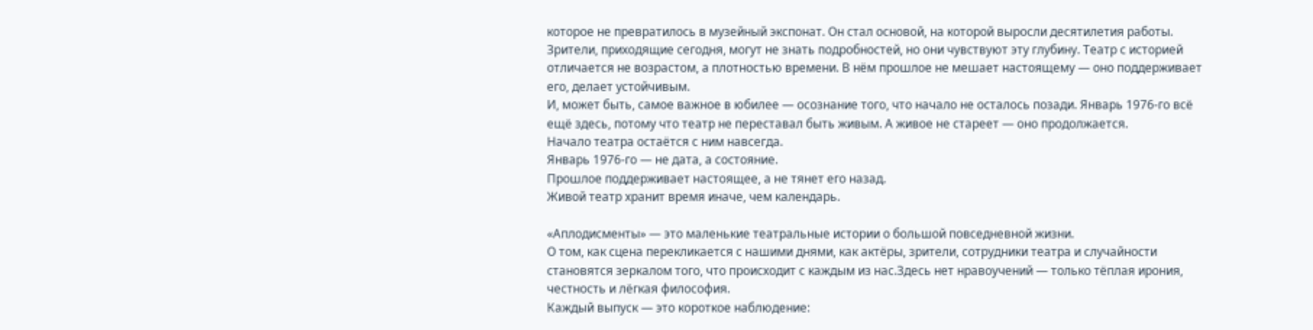которое не превратилось в музейный экспонат. Он стал основой, на которой выросли десятилетия работы.
Зрители, приходящие сегодня, могут не знать подробностей, но они чувствуют эту глубину. Театр с историей отличается не возрастом, а плотностью времени. В нём прошлое не мешает настоящему — оно поддерживает его, делает устойчивым.
И, может быть, самое важное в юбилее — осознание того, что начало не осталось позади. Январь 1976-го всё ещё здесь, потому что театр не переставал быть живым. А живое не стареет — оно продолжается.
Начало театра остаётся с ним навсегда.
Январь 1976-го — не дата, а состояние.
Прошлое поддерживает настоящее, а не тянет его назад.
Живой театр хранит время иначе, чем календарь.

«Аплодисменты» — это маленькие театральные истории о большой повседневной жизни.
О том, как сцена перекликается с нашими днями, как актёры, зрители, сотрудники театра и случайности становятся зеркалом того, что происходит с каждым из нас.Здесь нет нравоучений — только тёплая ирония, честность и лёгкая философия.
Каждый выпуск — это короткое наблюдение: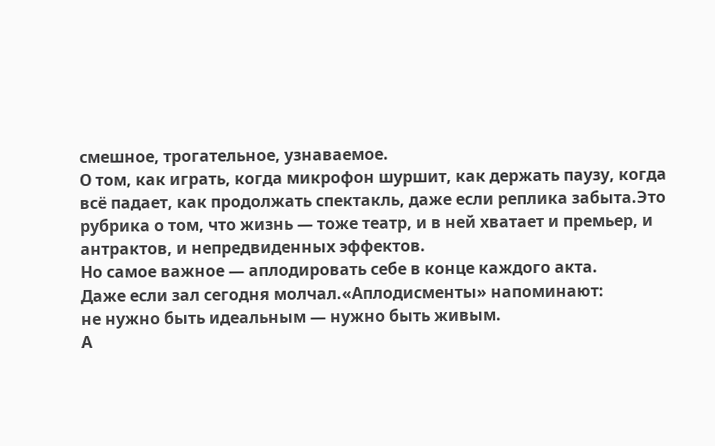смешное, трогательное, узнаваемое.
О том, как играть, когда микрофон шуршит, как держать паузу, когда всё падает, как продолжать спектакль, даже если реплика забыта.Это рубрика о том, что жизнь — тоже театр, и в ней хватает и премьер, и антрактов, и непредвиденных эффектов.
Но самое важное — аплодировать себе в конце каждого акта.
Даже если зал сегодня молчал.«Аплодисменты» напоминают:
не нужно быть идеальным — нужно быть живым.
А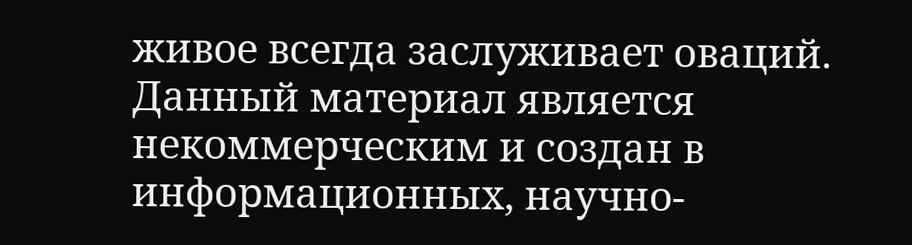живое всегда заслуживает оваций.
Данный материал является некоммерческим и создан в информационных, научно-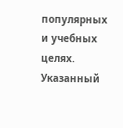популярных и учебных целях. Указанный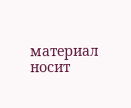материал носит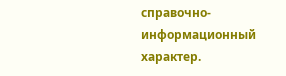справочно-информационный характер.